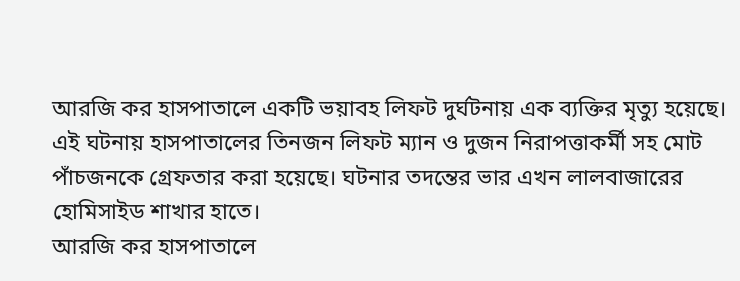আরজি কর হাসপাতালে একটি ভয়াবহ লিফট দুর্ঘটনায় এক ব্যক্তির মৃত্যু হয়েছে। এই ঘটনায় হাসপাতালের তিনজন লিফট ম্যান ও দুজন নিরাপত্তাকর্মী সহ মোট পাঁচজনকে গ্রেফতার করা হয়েছে। ঘটনার তদন্তের ভার এখন লালবাজারের হোমিসাইড শাখার হাতে।
আরজি কর হাসপাতালে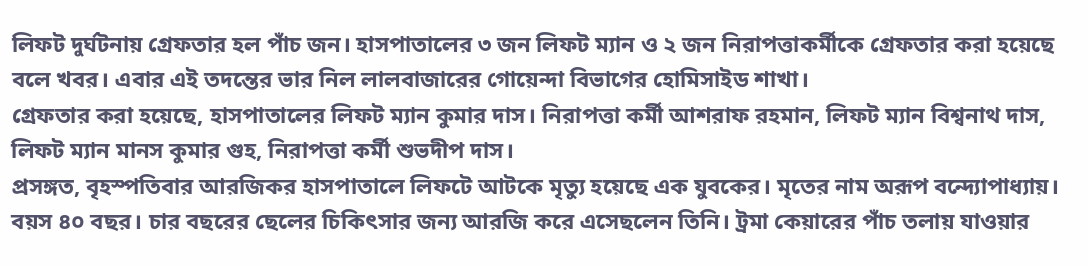লিফট দুর্ঘটনায় গ্রেফতার হল পাঁচ জন। হাসপাতালের ৩ জন লিফট ম্যান ও ২ জন নিরাপত্তাকর্মীকে গ্রেফতার করা হয়েছে বলে খবর। এবার এই তদন্তের ভার নিল লালবাজারের গোয়েন্দা বিভাগের হোমিসাইড শাখা।
গ্রেফতার করা হয়েছে, হাসপাতালের লিফট ম্যান কুমার দাস। নিরাপত্তা কর্মী আশরাফ রহমান, লিফট ম্যান বিশ্বনাথ দাস, লিফট ম্যান মানস কুমার গুহ, নিরাপত্তা কর্মী শুভদীপ দাস।
প্রসঙ্গত, বৃহস্পতিবার আরজিকর হাসপাতালে লিফটে আটকে মৃত্যু হয়েছে এক যুবকের। মৃতের নাম অরূপ বন্দ্যোপাধ্যায়। বয়স ৪০ বছর। চার বছরের ছেলের চিকিৎসার জন্য আরজি করে এসেছলেন তিনি। ট্রমা কেয়ারের পাঁচ তলায় যাওয়ার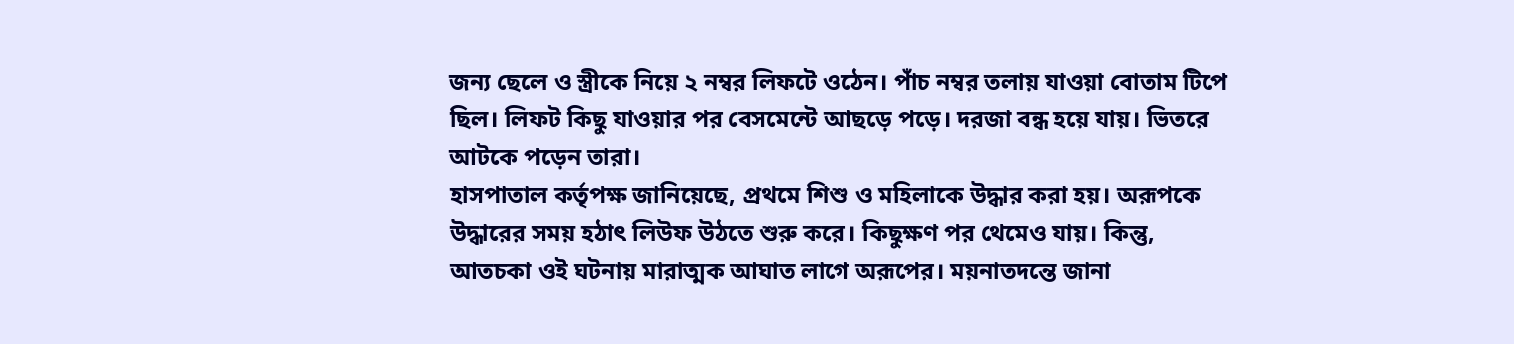জন্য ছেলে ও স্ত্রীকে নিয়ে ২ নম্বর লিফটে ওঠেন। পাঁচ নম্বর তলায় যাওয়া বোতাম টিপে ছিল। লিফট কিছু যাওয়ার পর বেসমেন্টে আছড়ে পড়ে। দরজা বন্ধ হয়ে যায়। ভিতরে আটকে পড়েন তারা।
হাসপাতাল কর্তৃপক্ষ জানিয়েছে, প্রথমে শিশু ও মহিলাকে উদ্ধার করা হয়। অরূপকে উদ্ধারের সময় হঠাৎ লিউফ উঠতে শুরু করে। কিছুক্ষণ পর থেমেও যায়। কিন্তু, আতচকা ওই ঘটনায় মারাত্মক আঘাত লাগে অরূপের। ময়নাতদন্তে জানা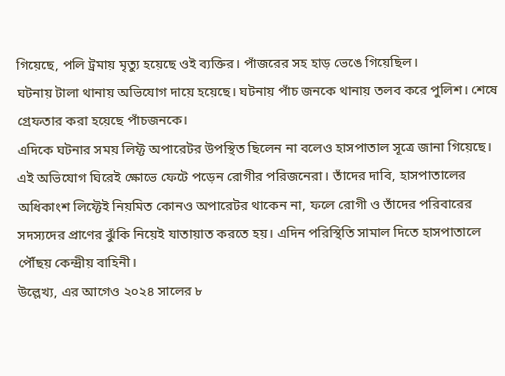গিয়েছে, পলি ট্রমায় মৃত্যু হয়েছে ওই ব্যক্তির। পাঁজরের সহ হাড় ভেঙে গিয়েছিল।
ঘটনায় টালা থানায় অভিযোগ দায়ে হয়েছে। ঘটনায় পাঁচ জনকে থানায় তলব করে পুলিশ। শেষে গ্রেফতার করা হয়েছে পাঁচজনকে।
এদিকে ঘটনার সময় লিফ্ট অপারেটর উপস্থিত ছিলেন না বলেও হাসপাতাল সূত্রে জানা গিয়েছে। এই অভিযোগ ঘিরেই ক্ষোভে ফেটে পড়েন রোগীর পরিজনেরা। তাঁদের দাবি, হাসপাতালের অধিকাংশ লিফ্টেই নিয়মিত কোনও অপারেটর থাকেন না, ফলে রোগী ও তাঁদের পরিবারের সদস্যদের প্রাণের ঝুঁকি নিয়েই যাতায়াত করতে হয়। এদিন পরিস্থিতি সামাল দিতে হাসপাতালে পৌঁছয় কেন্দ্রীয় বাহিনী।
উল্লেখ্য, এর আগেও ২০২৪ সালের ৮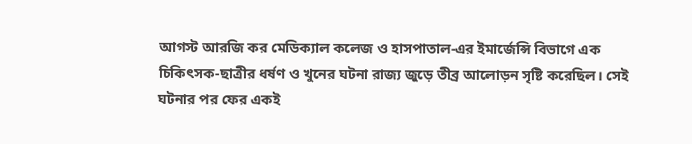আগস্ট আরজি কর মেডিক্যাল কলেজ ও হাসপাতাল-এর ইমার্জেন্সি বিভাগে এক চিকিৎসক-ছাত্রীর ধর্ষণ ও খুনের ঘটনা রাজ্য জুড়ে তীব্র আলোড়ন সৃষ্টি করেছিল। সেই ঘটনার পর ফের একই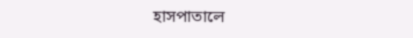হাসপাতালে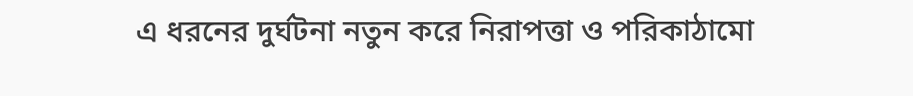এ ধরনের দুর্ঘটনা নতুন করে নিরাপত্তা ও পরিকাঠামো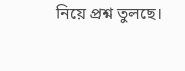নিয়ে প্রশ্ন তুলছে।